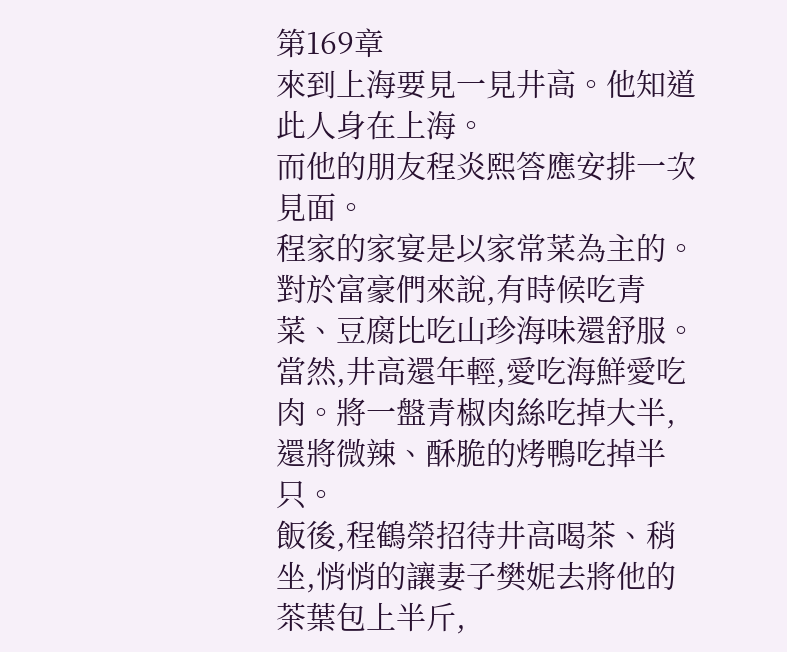第169章
來到上海要見一見井高。他知道此人身在上海。
而他的朋友程炎熙答應安排一次見面。
程家的家宴是以家常菜為主的。對於富豪們來說,有時候吃青菜、豆腐比吃山珍海味還舒服。
當然,井高還年輕,愛吃海鮮愛吃肉。將一盤青椒肉絲吃掉大半,還將微辣、酥脆的烤鴨吃掉半只。
飯後,程鶴榮招待井高喝茶、稍坐,悄悄的讓妻子樊妮去將他的茶葉包上半斤,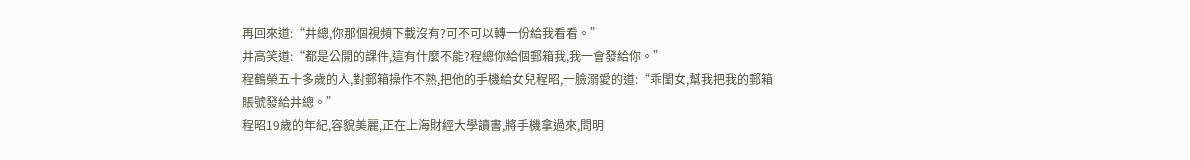再回來道:“井總,你那個視頻下載沒有?可不可以轉一份給我看看。”
井高笑道:“都是公開的課件,這有什麼不能?程總你給個郵箱我,我一會發給你。”
程鶴榮五十多歲的人,對郵箱操作不熟,把他的手機給女兒程昭,一臉溺愛的道:“乖閨女,幫我把我的郵箱賬號發給井總。”
程昭19歲的年紀,容貌美麗,正在上海財經大學讀書,將手機拿過來,問明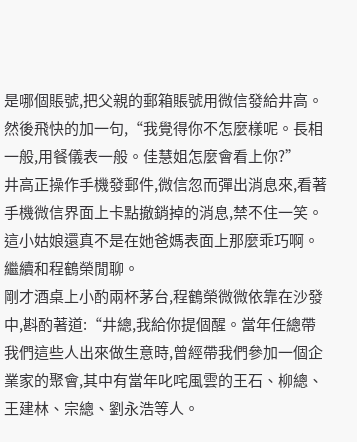是哪個賬號,把父親的郵箱賬號用微信發給井高。然後飛快的加一句,“我覺得你不怎麼樣呢。長相一般,用餐儀表一般。佳慧姐怎麼會看上你?”
井高正操作手機發郵件,微信忽而彈出消息來,看著手機微信界面上卡點撤銷掉的消息,禁不住一笑。這小姑娘還真不是在她爸媽表面上那麼乖巧啊。繼續和程鶴榮閒聊。
剛才酒桌上小酌兩杯茅台,程鶴榮微微依靠在沙發中,斟酌著道:“井總,我給你提個醒。當年任總帶我們這些人出來做生意時,曾經帶我們參加一個企業家的聚會,其中有當年叱咤風雲的王石、柳總、王建林、宗總、劉永浩等人。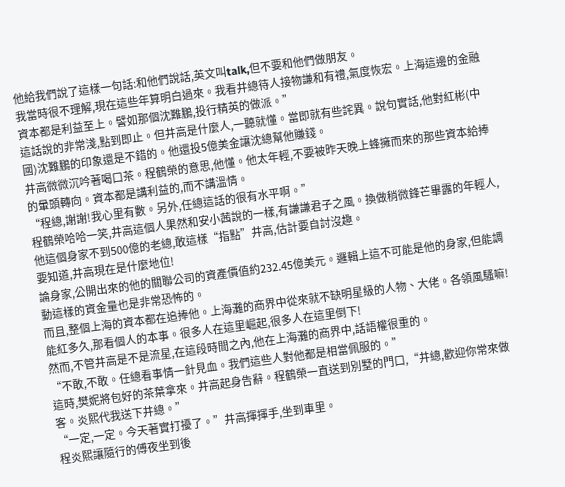他給我們說了這樣一句話:和他們說話,英文叫talk,但不要和他們做朋友。
我當時很不理解,現在這些年算明白過來。我看井總待人接物謙和有禮,氣度恢宏。上海這邊的金融資本都是利益至上。譬如那個沈難鵬,投行精英的做派。”
這話說的非常淺,點到即止。但井高是什麼人,一聽就懂。當即就有些詫異。說句實話,他對紅彬(中國)沈難鵬的印象還是不錯的。他還投5億美金讓沈總幫他賺錢。
井高微微沉吟著喝口茶。程鶴榮的意思,他懂。他太年輕,不要被昨天晚上蜂擁而來的那些資本給捧的暈頭轉向。資本都是講利益的,而不講溫情。
“程總,謝謝!我心里有數。另外,任總這話的很有水平啊。”
程鶴榮哈哈一笑,井高這個人果然和安小茜說的一樣,有謙謙君子之風。換做稍微鋒芒畢露的年輕人,他這個身家不到500億的老總,敢這樣“指點”井高,估計要自討沒趣。
要知道,井高現在是什麼地位!
論身家,公開出來的他的關聯公司的資產價值約232.45億美元。邏輯上這不可能是他的身家,但能調動這樣的資金量也是非常恐怖的。
而且,整個上海的資本都在追捧他。上海灘的商界中從來就不缺明星級的人物、大佬。各領風騷嘛!能紅多久,那看個人的本事。很多人在這里崛起,很多人在這里倒下!
然而,不管井高是不是流星,在這段時間之內,他在上海灘的商界中,話語權很重的。
“不敢,不敢。任總看事情一針見血。我們這些人對他都是相當佩服的。”
這時,樊妮將包好的茶葉拿來。井高起身告辭。程鶴榮一直送到別墅的門口,“井總,歡迎你常來做客。炎熙代我送下井總。”
“一定,一定。今天著實打擾了。”井高揮揮手,坐到車里。
程炎熙讓隨行的傅夜坐到後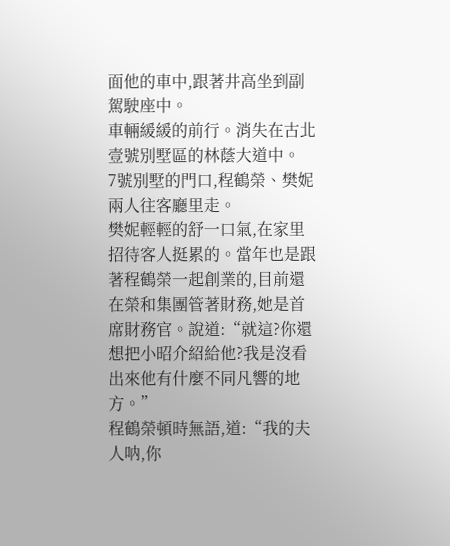面他的車中,跟著井高坐到副駕駛座中。
車輛緩緩的前行。消失在古北壹號別墅區的林蔭大道中。
7號別墅的門口,程鶴榮、樊妮兩人往客廳里走。
樊妮輕輕的舒一口氣,在家里招待客人挺累的。當年也是跟著程鶴榮一起創業的,目前還在榮和集團管著財務,她是首席財務官。說道:“就這?你還想把小昭介紹給他?我是沒看出來他有什麼不同凡響的地方。”
程鶴榮頓時無語,道:“我的夫人呐,你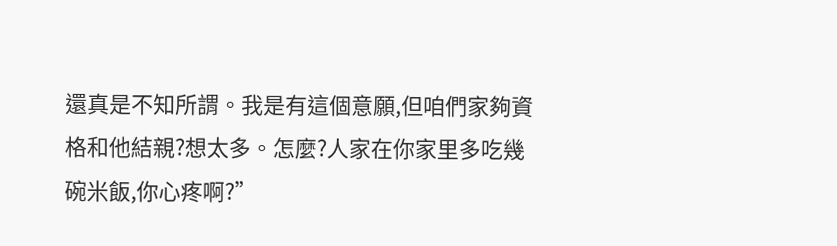還真是不知所謂。我是有這個意願,但咱們家夠資格和他結親?想太多。怎麼?人家在你家里多吃幾碗米飯,你心疼啊?”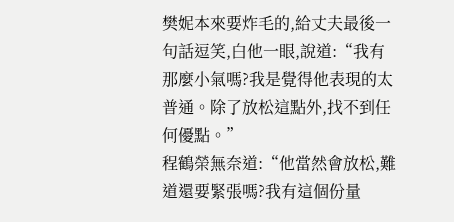樊妮本來要炸毛的,給丈夫最後一句話逗笑,白他一眼,說道:“我有那麼小氣嗎?我是覺得他表現的太普通。除了放松這點外,找不到任何優點。”
程鶴榮無奈道:“他當然會放松,難道還要緊張嗎?我有這個份量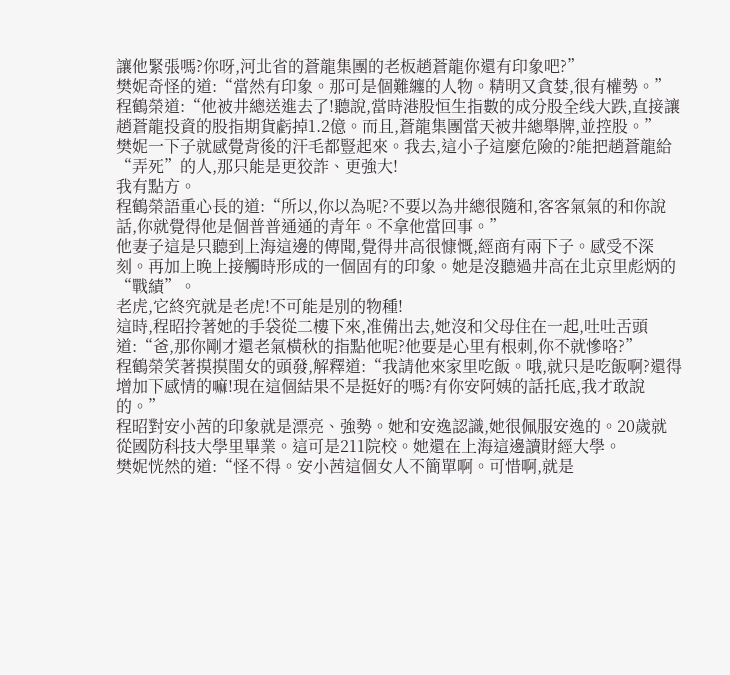讓他緊張嗎?你呀,河北省的蒼龍集團的老板趙蒼龍你還有印象吧?”
樊妮奇怪的道:“當然有印象。那可是個難纏的人物。精明又貪婪,很有權勢。”
程鶴榮道:“他被井總送進去了!聽說,當時港股恒生指數的成分股全线大跌,直接讓趙蒼龍投資的股指期貨虧掉1.2億。而且,蒼龍集團當天被井總舉牌,並控股。”
樊妮一下子就感覺背後的汗毛都豎起來。我去,這小子這麼危險的?能把趙蒼龍給“弄死”的人,那只能是更狡詐、更強大!
我有點方。
程鶴榮語重心長的道:“所以,你以為呢?不要以為井總很隨和,客客氣氣的和你說話,你就覺得他是個普普通通的青年。不拿他當回事。”
他妻子這是只聽到上海這邊的傳聞,覺得井高很慷慨,經商有兩下子。感受不深刻。再加上晚上接觸時形成的一個固有的印象。她是沒聽過井高在北京里彪炳的“戰績”。
老虎,它終究就是老虎!不可能是別的物種!
這時,程昭拎著她的手袋從二樓下來,准備出去,她沒和父母住在一起,吐吐舌頭道:“爸,那你剛才還老氣橫秋的指點他呢?他要是心里有根刺,你不就慘咯?”
程鶴榮笑著摸摸閨女的頭發,解釋道:“我請他來家里吃飯。哦,就只是吃飯啊?還得增加下感情的嘛!現在這個結果不是挺好的嗎?有你安阿姨的話托底,我才敢說的。”
程昭對安小茜的印象就是漂亮、強勢。她和安逸認識,她很佩服安逸的。20歲就從國防科技大學里畢業。這可是211院校。她還在上海這邊讀財經大學。
樊妮恍然的道:“怪不得。安小茜這個女人不簡單啊。可惜啊,就是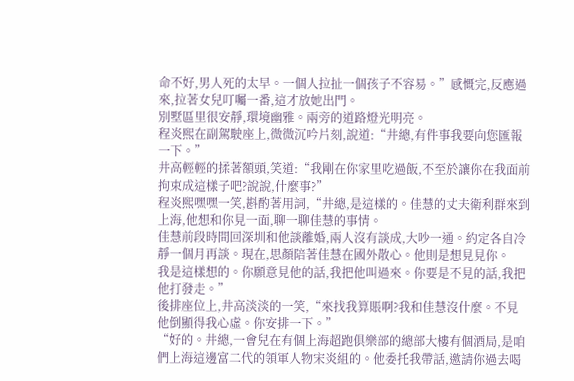命不好,男人死的太早。一個人拉扯一個孩子不容易。”感慨完,反應過來,拉著女兒叮囑一番,這才放她出門。
別墅區里很安靜,環境幽雅。兩旁的道路燈光明亮。
程炎熙在副駕駛座上,微微沉吟片刻,說道:“井總,有件事我要向您匯報一下。”
井高輕輕的揉著額頭,笑道:“我剛在你家里吃過飯,不至於讓你在我面前拘束成這樣子吧?說說,什麼事?”
程炎熙嘿嘿一笑,斟酌著用詞,“井總,是這樣的。佳慧的丈夫衛利群來到上海,他想和你見一面,聊一聊佳慧的事情。
佳慧前段時間回深圳和他談離婚,兩人沒有談成,大吵一通。約定各自冷靜一個月再談。現在,思顏陪著佳慧在國外散心。他則是想見見你。
我是這樣想的。你願意見他的話,我把他叫過來。你要是不見的話,我把他打發走。”
後排座位上,井高淡淡的一笑,“來找我算賬啊?我和佳慧沒什麼。不見他倒顯得我心虛。你安排一下。”
“好的。井總,一會兒在有個上海超跑俱樂部的總部大樓有個酒局,是咱們上海這邊富二代的領軍人物宋炎組的。他委托我帶話,邀請你過去喝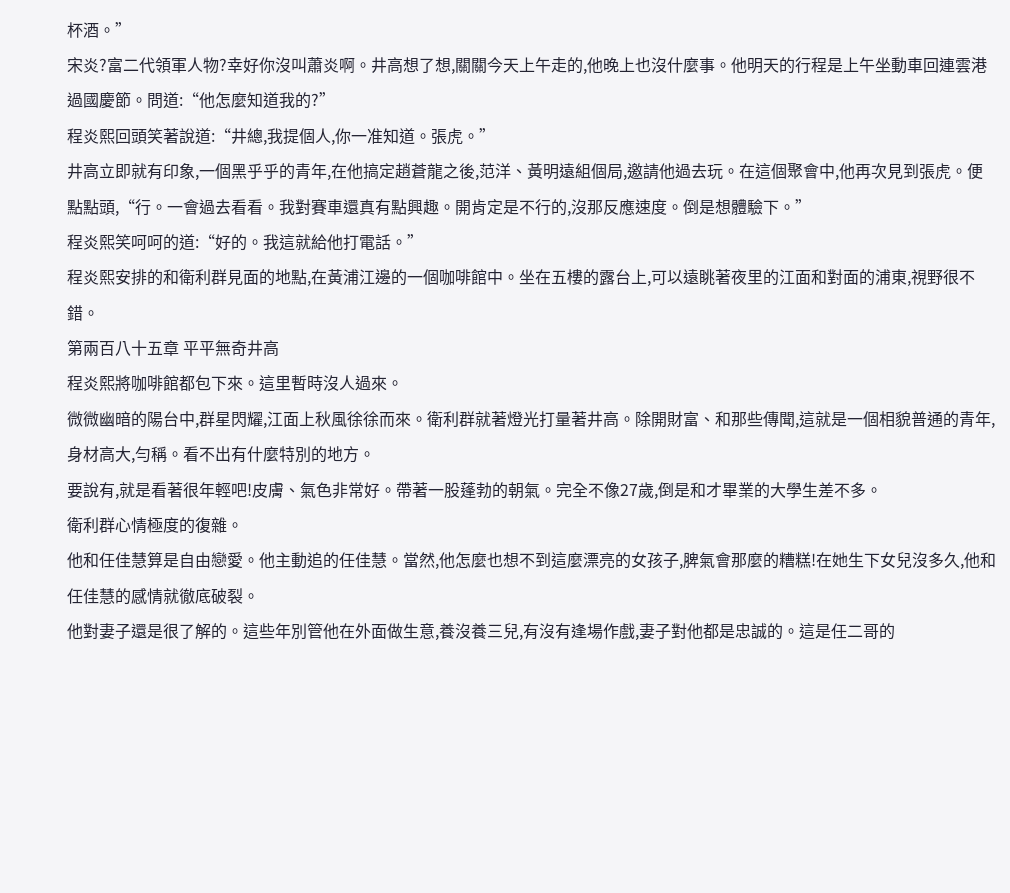杯酒。”
宋炎?富二代領軍人物?幸好你沒叫蕭炎啊。井高想了想,關關今天上午走的,他晚上也沒什麼事。他明天的行程是上午坐動車回連雲港過國慶節。問道:“他怎麼知道我的?”
程炎熙回頭笑著說道:“井總,我提個人,你一准知道。張虎。”
井高立即就有印象,一個黑乎乎的青年,在他搞定趙蒼龍之後,范洋、黃明遠組個局,邀請他過去玩。在這個聚會中,他再次見到張虎。便點點頭,“行。一會過去看看。我對賽車還真有點興趣。開肯定是不行的,沒那反應速度。倒是想體驗下。”
程炎熙笑呵呵的道:“好的。我這就給他打電話。”
程炎熙安排的和衛利群見面的地點,在黃浦江邊的一個咖啡館中。坐在五樓的露台上,可以遠眺著夜里的江面和對面的浦東,視野很不錯。
第兩百八十五章 平平無奇井高
程炎熙將咖啡館都包下來。這里暫時沒人過來。
微微幽暗的陽台中,群星閃耀,江面上秋風徐徐而來。衛利群就著燈光打量著井高。除開財富、和那些傳聞,這就是一個相貌普通的青年,身材高大,勻稱。看不出有什麼特別的地方。
要說有,就是看著很年輕吧!皮膚、氣色非常好。帶著一股蓬勃的朝氣。完全不像27歲,倒是和才畢業的大學生差不多。
衛利群心情極度的復雜。
他和任佳慧算是自由戀愛。他主動追的任佳慧。當然,他怎麼也想不到這麼漂亮的女孩子,脾氣會那麼的糟糕!在她生下女兒沒多久,他和任佳慧的感情就徹底破裂。
他對妻子還是很了解的。這些年別管他在外面做生意,養沒養三兒,有沒有逢場作戲,妻子對他都是忠誠的。這是任二哥的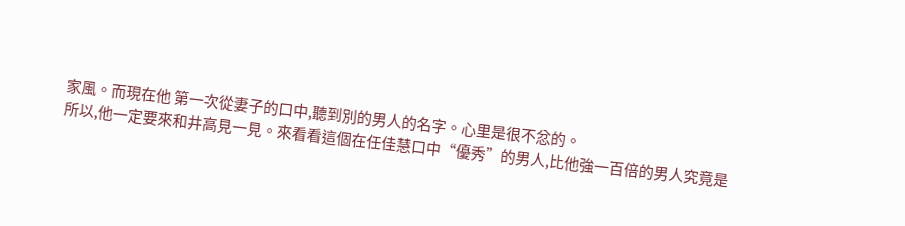家風。而現在他 第一次從妻子的口中,聽到別的男人的名字。心里是很不忿的。
所以,他一定要來和井高見一見。來看看這個在任佳慧口中“優秀”的男人,比他強一百倍的男人究竟是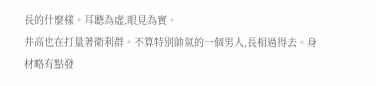長的什麼樣。耳聽為虛,眼見為實。
井高也在打量著衛利群。不算特別帥氣的一個男人,長相過得去。身材略有點發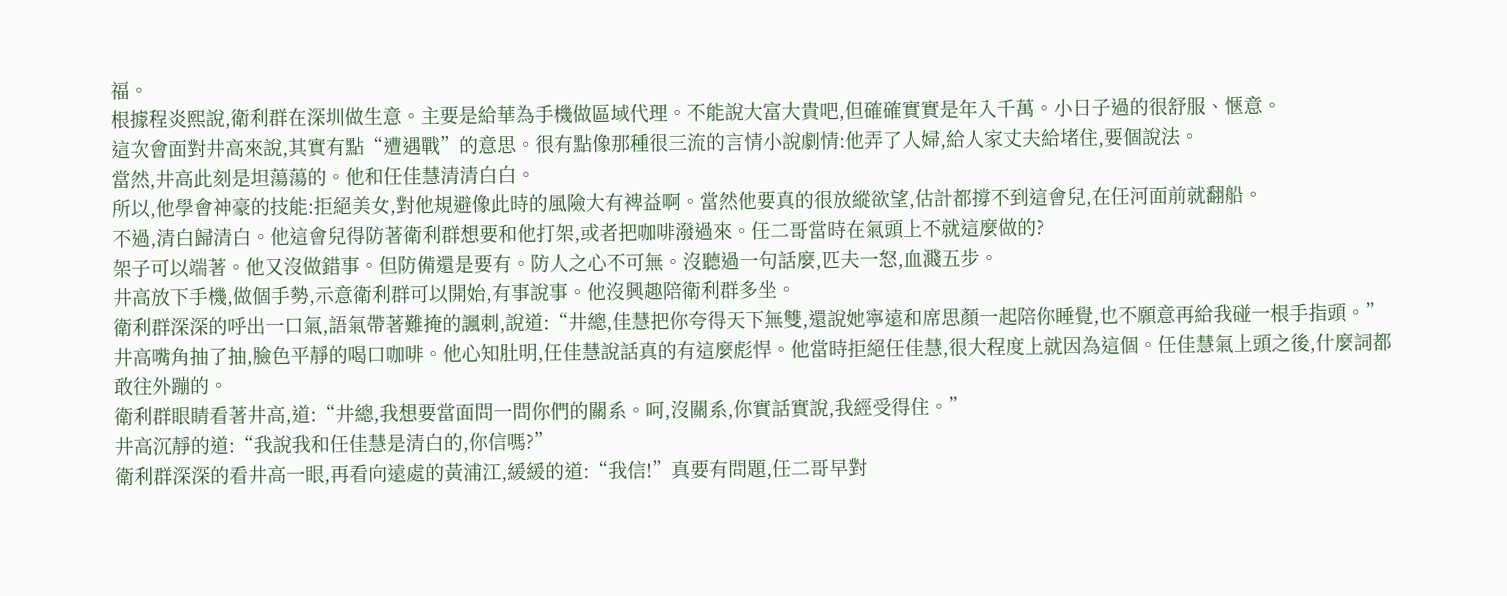福。
根據程炎熙說,衛利群在深圳做生意。主要是給華為手機做區域代理。不能說大富大貴吧,但確確實實是年入千萬。小日子過的很舒服、愜意。
這次會面對井高來說,其實有點“遭遇戰”的意思。很有點像那種很三流的言情小說劇情:他弄了人婦,給人家丈夫給堵住,要個說法。
當然,井高此刻是坦蕩蕩的。他和任佳慧清清白白。
所以,他學會神豪的技能:拒絕美女,對他規避像此時的風險大有裨益啊。當然他要真的很放縱欲望,估計都撐不到這會兒,在任河面前就翻船。
不過,清白歸清白。他這會兒得防著衛利群想要和他打架,或者把咖啡潑過來。任二哥當時在氣頭上不就這麼做的?
架子可以端著。他又沒做錯事。但防備還是要有。防人之心不可無。沒聽過一句話麼,匹夫一怒,血濺五步。
井高放下手機,做個手勢,示意衛利群可以開始,有事說事。他沒興趣陪衛利群多坐。
衛利群深深的呼出一口氣,語氣帶著難掩的諷刺,說道:“井總,佳慧把你夸得天下無雙,還說她寧遠和席思顏一起陪你睡覺,也不願意再給我碰一根手指頭。”
井高嘴角抽了抽,臉色平靜的喝口咖啡。他心知肚明,任佳慧說話真的有這麼彪悍。他當時拒絕任佳慧,很大程度上就因為這個。任佳慧氣上頭之後,什麼詞都敢往外蹦的。
衛利群眼睛看著井高,道:“井總,我想要當面問一問你們的關系。呵,沒關系,你實話實說,我經受得住。”
井高沉靜的道:“我說我和任佳慧是清白的,你信嗎?”
衛利群深深的看井高一眼,再看向遠處的黃浦江,緩緩的道:“我信!”真要有問題,任二哥早對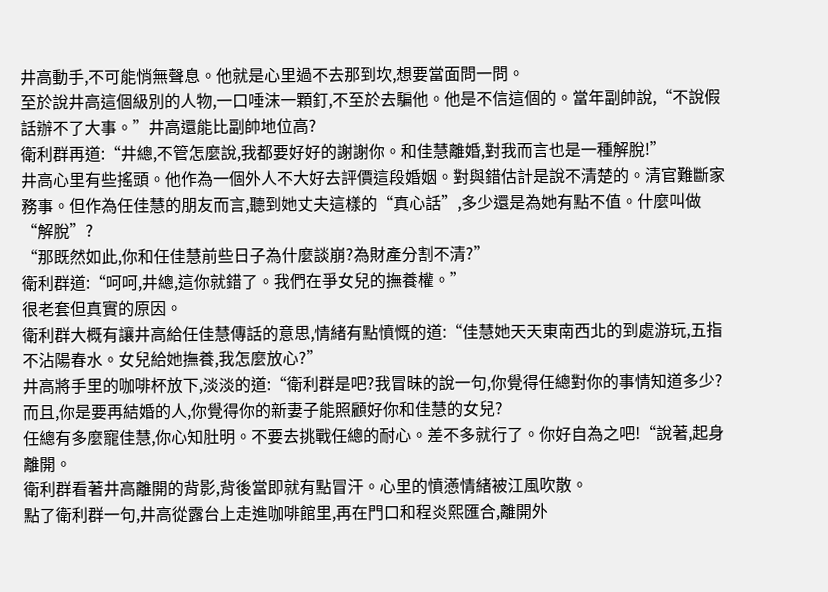井高動手,不可能悄無聲息。他就是心里過不去那到坎,想要當面問一問。
至於說井高這個級別的人物,一口唾沫一顆釘,不至於去騙他。他是不信這個的。當年副帥說,“不說假話辦不了大事。”井高還能比副帥地位高?
衛利群再道:“井總,不管怎麼說,我都要好好的謝謝你。和佳慧離婚,對我而言也是一種解脫!”
井高心里有些搖頭。他作為一個外人不大好去評價這段婚姻。對與錯估計是說不清楚的。清官難斷家務事。但作為任佳慧的朋友而言,聽到她丈夫這樣的“真心話”,多少還是為她有點不值。什麼叫做“解脫”?
“那既然如此,你和任佳慧前些日子為什麼談崩?為財產分割不清?”
衛利群道:“呵呵,井總,這你就錯了。我們在爭女兒的撫養權。”
很老套但真實的原因。
衛利群大概有讓井高給任佳慧傳話的意思,情緒有點憤慨的道:“佳慧她天天東南西北的到處游玩,五指不沾陽春水。女兒給她撫養,我怎麼放心?”
井高將手里的咖啡杯放下,淡淡的道:“衛利群是吧?我冒昧的說一句,你覺得任總對你的事情知道多少?而且,你是要再結婚的人,你覺得你的新妻子能照顧好你和佳慧的女兒?
任總有多麼寵佳慧,你心知肚明。不要去挑戰任總的耐心。差不多就行了。你好自為之吧!“說著,起身離開。
衛利群看著井高離開的背影,背後當即就有點冒汗。心里的憤懣情緒被江風吹散。
點了衛利群一句,井高從露台上走進咖啡館里,再在門口和程炎熙匯合,離開外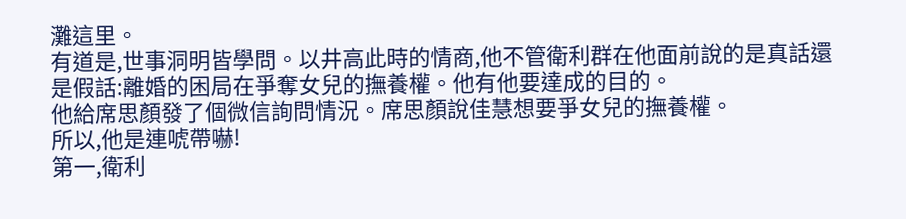灘這里。
有道是,世事洞明皆學問。以井高此時的情商,他不管衛利群在他面前說的是真話還是假話:離婚的困局在爭奪女兒的撫養權。他有他要達成的目的。
他給席思顏發了個微信詢問情況。席思顏說佳慧想要爭女兒的撫養權。
所以,他是連唬帶嚇!
第一,衛利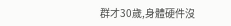群才30歲,身體硬件沒